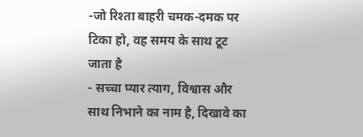-जो रिश्ता बाहरी चमक-दमक पर टिका हो, वह समय के साथ टूट जाता है
- सच्चा प्यार त्याग, विश्वास और साथ निभाने का नाम है, दिखावे का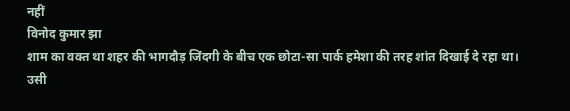नहीं
विनोद कुमार झा
शाम का वक्त था शहर की भागदौड़ जिंदगी के बीच एक छोटा-सा पार्क हमेशा की तरह शांत दिखाई दे रहा था। उसी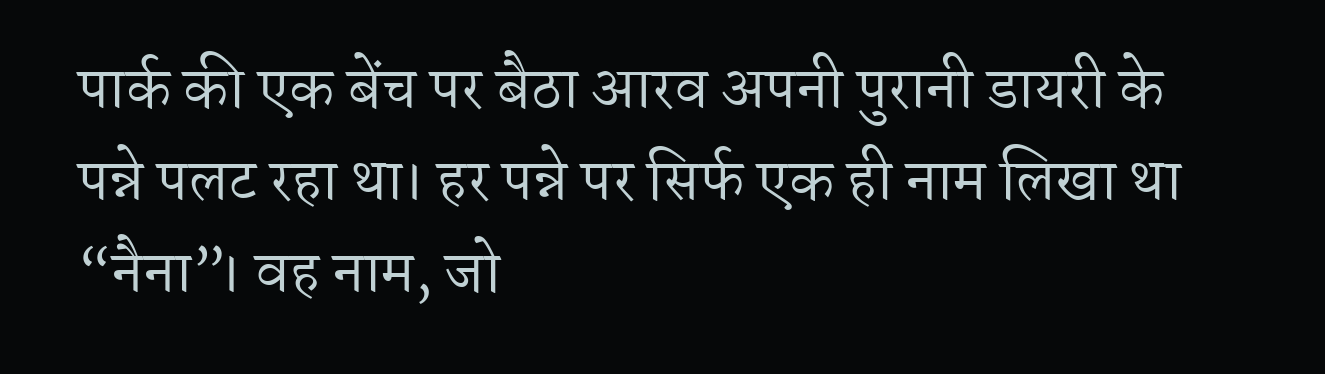पार्क की एक बेंच पर बैठा आरव अपनी पुरानी डायरी के पन्ने पलट रहा था। हर पन्ने पर सिर्फ एक ही नाम लिखा था “नैना”। वह नाम, जो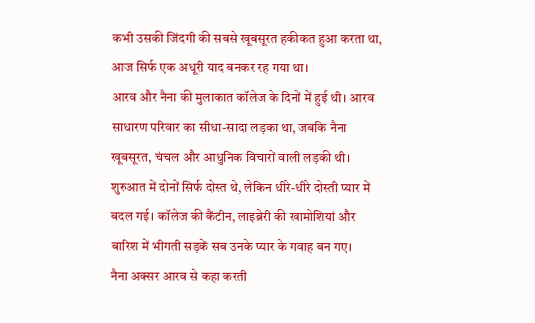कभी उसकी जिंदगी की सबसे खूबसूरत हकीकत हुआ करता था, आज सिर्फ एक अधूरी याद बनकर रह गया था।
आरव और नैना की मुलाकात कॉलेज के दिनों में हुई थी। आरव साधारण परिवार का सीधा-सादा लड़का था, जबकि नैना खूबसूरत, चंचल और आधुनिक विचारों वाली लड़की थी। शुरुआत में दोनों सिर्फ दोस्त थे, लेकिन धीरे-धीरे दोस्ती प्यार में बदल गई। कॉलेज की कैंटीन, लाइब्रेरी की खामोशियां और बारिश में भीगती सड़कें सब उनके प्यार के गवाह बन गए।
नैना अक्सर आरव से कहा करती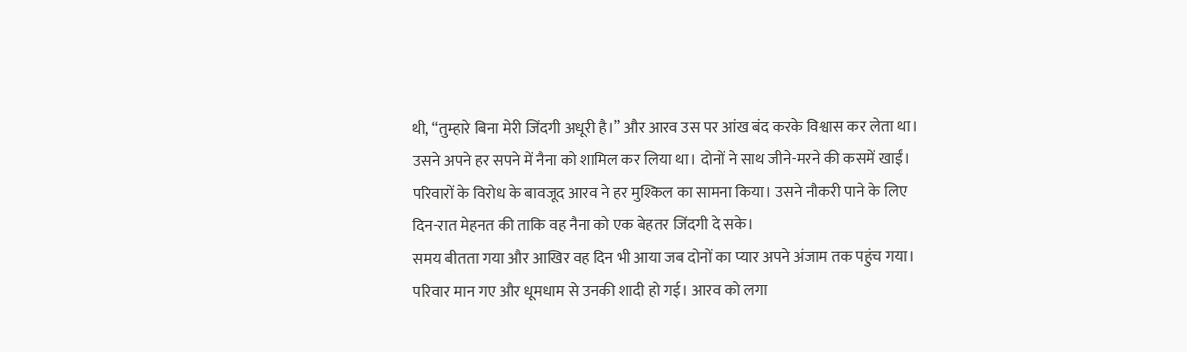थी, “तुम्हारे बिना मेरी जिंदगी अधूरी है।” और आरव उस पर आंख बंद करके विश्वास कर लेता था। उसने अपने हर सपने में नैना को शामिल कर लिया था। दोनों ने साथ जीने-मरने की कसमें खाईं। परिवारों के विरोध के बावजूद आरव ने हर मुश्किल का सामना किया। उसने नौकरी पाने के लिए दिन-रात मेहनत की ताकि वह नैना को एक बेहतर जिंदगी दे सके।
समय बीतता गया और आखिर वह दिन भी आया जब दोनों का प्यार अपने अंजाम तक पहुंच गया। परिवार मान गए और धूमधाम से उनकी शादी हो गई। आरव को लगा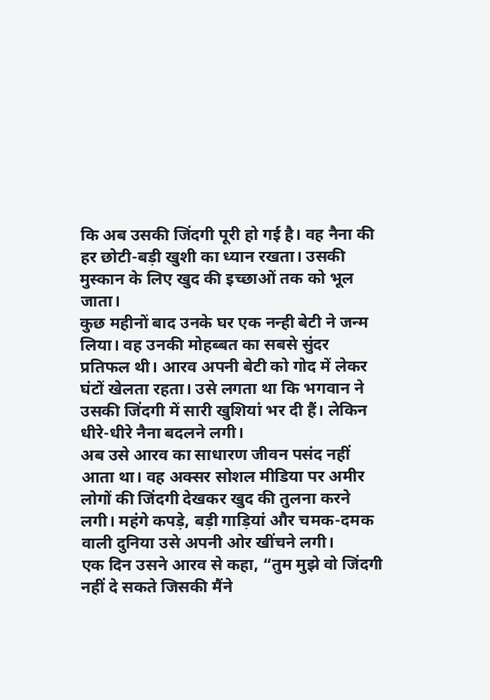कि अब उसकी जिंदगी पूरी हो गई है। वह नैना की हर छोटी-बड़ी खुशी का ध्यान रखता। उसकी मुस्कान के लिए खुद की इच्छाओं तक को भूल जाता।
कुछ महीनों बाद उनके घर एक नन्ही बेटी ने जन्म लिया। वह उनकी मोहब्बत का सबसे सुंदर प्रतिफल थी। आरव अपनी बेटी को गोद में लेकर घंटों खेलता रहता। उसे लगता था कि भगवान ने उसकी जिंदगी में सारी खुशियां भर दी हैं। लेकिन धीरे-धीरे नैना बदलने लगी।
अब उसे आरव का साधारण जीवन पसंद नहीं आता था। वह अक्सर सोशल मीडिया पर अमीर लोगों की जिंदगी देखकर खुद की तुलना करने लगी। महंगे कपड़े, बड़ी गाड़ियां और चमक-दमक वाली दुनिया उसे अपनी ओर खींचने लगी।
एक दिन उसने आरव से कहा, “तुम मुझे वो जिंदगी नहीं दे सकते जिसकी मैंने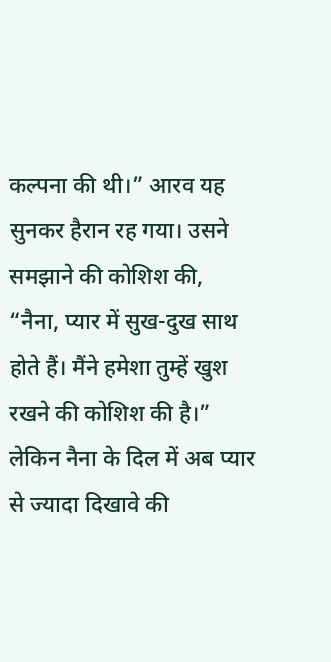कल्पना की थी।” आरव यह सुनकर हैरान रह गया। उसने समझाने की कोशिश की, “नैना, प्यार में सुख-दुख साथ होते हैं। मैंने हमेशा तुम्हें खुश रखने की कोशिश की है।” लेकिन नैना के दिल में अब प्यार से ज्यादा दिखावे की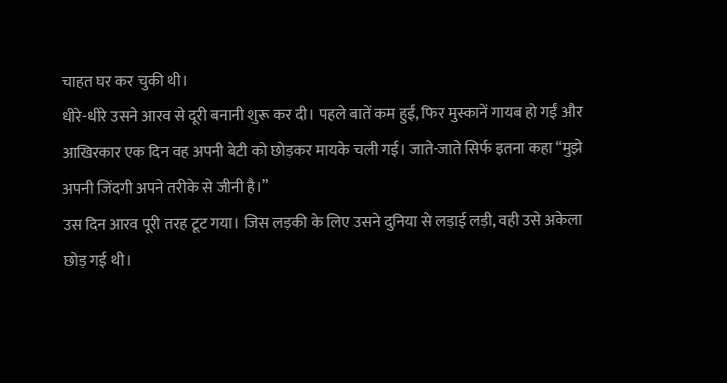चाहत घर कर चुकी थी।
धीरे-धीरे उसने आरव से दूरी बनानी शुरू कर दी। पहले बातें कम हुईं, फिर मुस्कानें गायब हो गईं और आखिरकार एक दिन वह अपनी बेटी को छोड़कर मायके चली गई। जाते-जाते सिर्फ इतना कहा “मुझे अपनी जिंदगी अपने तरीके से जीनी है।”
उस दिन आरव पूरी तरह टूट गया। जिस लड़की के लिए उसने दुनिया से लड़ाई लड़ी, वही उसे अकेला छोड़ गई थी।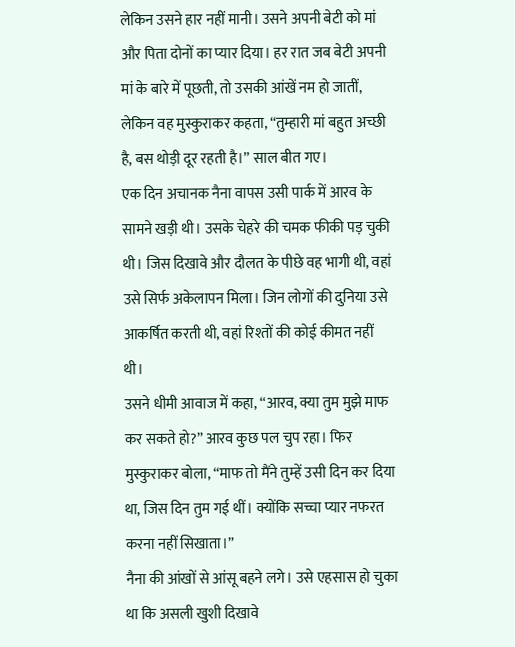लेकिन उसने हार नहीं मानी। उसने अपनी बेटी को मां और पिता दोनों का प्यार दिया। हर रात जब बेटी अपनी मां के बारे में पूछती, तो उसकी आंखें नम हो जातीं, लेकिन वह मुस्कुराकर कहता, “तुम्हारी मां बहुत अच्छी है, बस थोड़ी दूर रहती है।” साल बीत गए।
एक दिन अचानक नैना वापस उसी पार्क में आरव के सामने खड़ी थी। उसके चेहरे की चमक फीकी पड़ चुकी थी। जिस दिखावे और दौलत के पीछे वह भागी थी, वहां उसे सिर्फ अकेलापन मिला। जिन लोगों की दुनिया उसे आकर्षित करती थी, वहां रिश्तों की कोई कीमत नहीं थी।
उसने धीमी आवाज में कहा, “आरव, क्या तुम मुझे माफ कर सकते हो?” आरव कुछ पल चुप रहा। फिर मुस्कुराकर बोला, “माफ तो मैंने तुम्हें उसी दिन कर दिया था, जिस दिन तुम गई थीं। क्योंकि सच्चा प्यार नफरत करना नहीं सिखाता।”
नैना की आंखों से आंसू बहने लगे। उसे एहसास हो चुका था कि असली खुशी दिखावे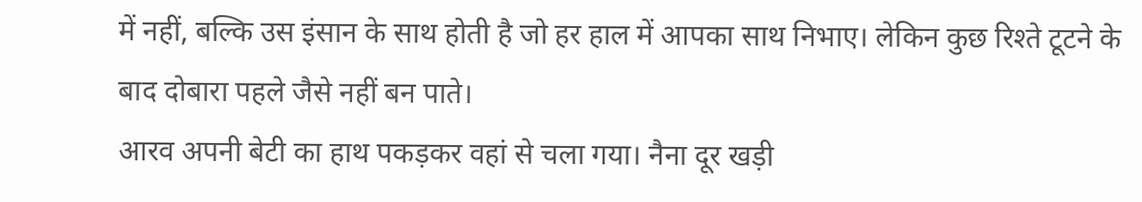में नहीं, बल्कि उस इंसान के साथ होती है जो हर हाल में आपका साथ निभाए। लेकिन कुछ रिश्ते टूटने के बाद दोबारा पहले जैसे नहीं बन पाते।
आरव अपनी बेटी का हाथ पकड़कर वहां से चला गया। नैना दूर खड़ी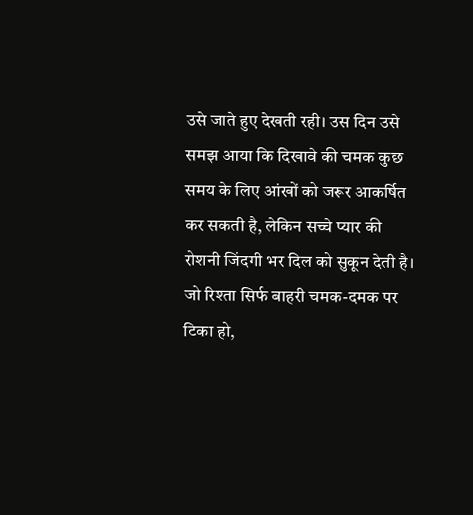उसे जाते हुए देखती रही। उस दिन उसे समझ आया कि दिखावे की चमक कुछ समय के लिए आंखों को जरूर आकर्षित कर सकती है, लेकिन सच्चे प्यार की रोशनी जिंदगी भर दिल को सुकून देती है।
जो रिश्ता सिर्फ बाहरी चमक-दमक पर टिका हो,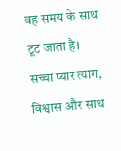वह समय के साथ टूट जाता है। सच्चा प्यार त्याग, विश्वास और साथ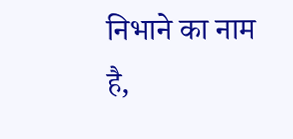निभाने का नाम है,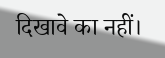दिखावे का नहीं।